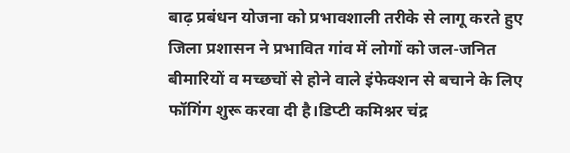बाढ़ प्रबंधन योजना को प्रभावशाली तरीके से लागू करते हुए जिला प्रशासन ने प्रभावित गांव में लोगों को जल-जनित बीमारियों व मच्छचों से होने वाले इंफेक्शन से बचाने के लिए फॉगिंग शुरू करवा दी है।डिप्टी कमिश्नर चंद्र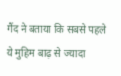गैंद ने बताया कि सबसे पहले ये मुहिम बाढ़ से ज्यादा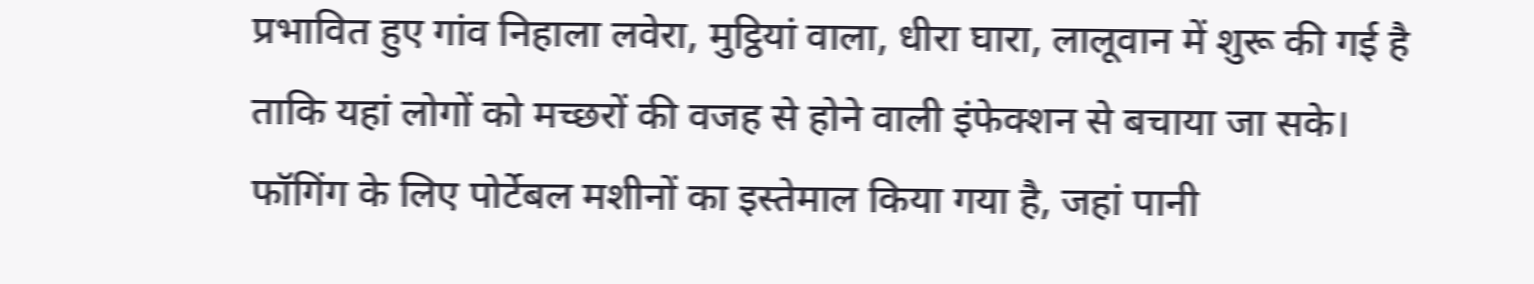प्रभावित हुए गांव निहाला लवेरा, मुट्ठियां वाला, धीरा घारा, लालूवान में शुरू की गई है ताकि यहां लोगों को मच्छरों की वजह से होने वाली इंफेक्शन से बचाया जा सके। फॉगिंग के लिए पोर्टेबल मशीनों का इस्तेमाल किया गया है, जहां पानी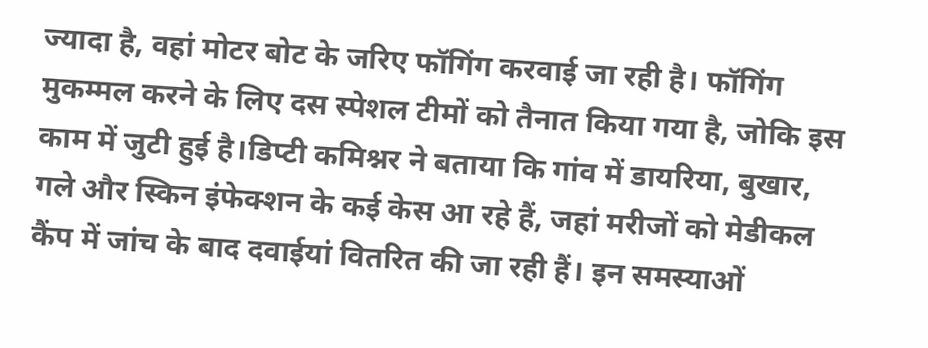ज्यादा है, वहां मोटर बोट के जरिए फॉगिंग करवाई जा रही है। फॉगिंग मुकम्मल करने के लिए दस स्पेशल टीमों को तैनात किया गया है, जोकि इस काम में जुटी हुई है।डिप्टी कमिश्नर ने बताया कि गांव में डायरिया, बुखार, गले और स्किन इंफेक्शन के कई केस आ रहे हैं, जहां मरीजों को मेडीकल कैंप में जांच के बाद दवाईयां वितरित की जा रही हैं। इन समस्याओं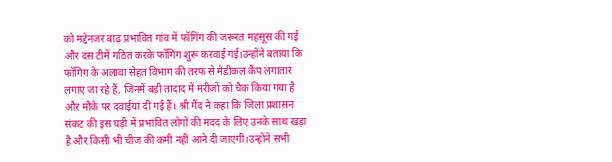को मद्देनजर बाढ़ प्रभावित गांव में फॉगिंग की जरूरत महसूस की गई और दस टीमें गठित करके फॉगिंग शुरू करवाई गई।उन्होंने बताया कि फॉगिंग के अलावा सेहत विभाग की तरफ से मेडीकल कैंप लगातार लगाए जा रहे हैं, जिनमें बड़ी तादाद में मरीजों को चैक किया गया है और मौके पर दवाईयां दी गई हैं। श्री गैंद ने कहा कि जिला प्रशासन संकट की इस घड़ी में प्रभावित लोगों की मदद के लिए उनके साथ खड़ा है और किसी भी चीज की कमी नहीं आने दी जाएगी।उन्होंने सभी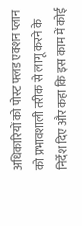अधिकारियों को पोस्ट फ्लड एक्शन प्लान को प्रभावशाली तरीक से लागू करने के निर्देश दिए और कहा कि इस काम में कोई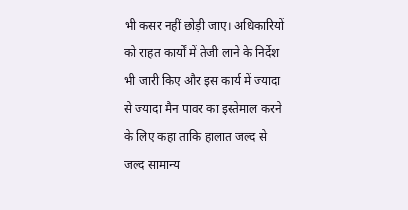भी कसर नहीं छोड़ी जाए। अधिकारियों को राहत कार्यों में तेजी लाने के निर्देश भी जारी किए और इस कार्य में ज्यादा से ज्यादा मैन पावर का इस्तेमाल करने के लिए कहा ताकि हालात जल्द से जल्द सामान्य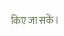किए जा सकें।